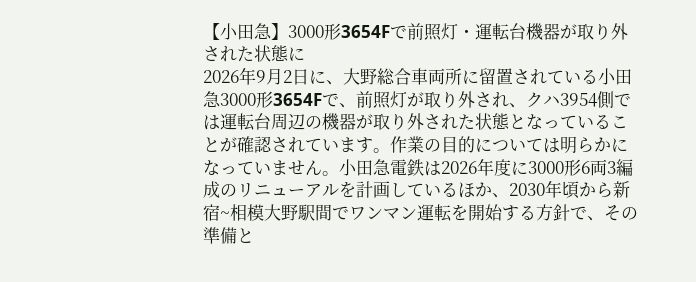【小田急】3000形3654Fで前照灯・運転台機器が取り外された状態に
2026年9月2日に、大野総合車両所に留置されている小田急3000形3654Fで、前照灯が取り外され、クハ3954側では運転台周辺の機器が取り外された状態となっていることが確認されています。作業の目的については明らかになっていません。小田急電鉄は2026年度に3000形6両3編成のリニューアルを計画しているほか、2030年頃から新宿~相模大野駅間でワンマン運転を開始する方針で、その準備と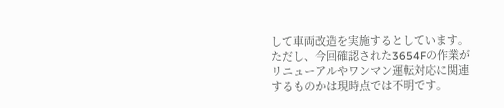して車両改造を実施するとしています。ただし、今回確認された3654Fの作業がリニューアルやワンマン運転対応に関連するものかは現時点では不明です。